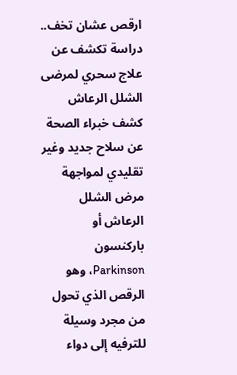ارقص عشان تخف.. دراسة تكشف عن علاج سحري لمرضى الشلل الرعاش
كشف خبراء الصحة عن سلاح جديد وغير تقليدي لمواجهة مرض الشلل الرعاش أو باركنسون Parkinson، وهو الرقص الذي تحول من مجرد وسيلة للترفيه إلى دواء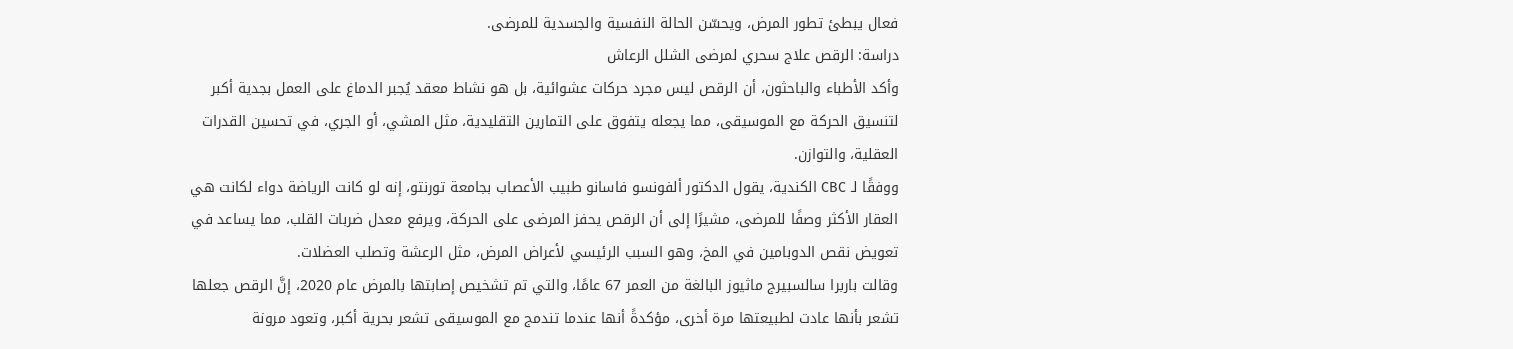فعال يبطئ تطور المرض، ويحسّن الحالة النفسية والجسدية للمرضى.
دراسة: الرقص علاج سحري لمرضى الشلل الرعاش
وأكد الأطباء والباحثون، أن الرقص ليس مجرد حركات عشوائية، بل هو نشاط معقد يُجبر الدماغ على العمل بجدية أكبر لتنسيق الحركة مع الموسيقى، مما يجعله يتفوق على التمارين التقليدية، مثل المشي، أو الجري، في تحسين القدرات العقلية، والتوازن.
ووفقًا لـ CBC الكندية، يقول الدكتور ألفونسو فاسانو طبيب الأعصاب بجامعة تورنتو، إنه لو كانت الرياضة دواء لكانت هي العقار الأكثر وصفًا للمرضى، مشيرًا إلى أن الرقص يحفز المرضى على الحركة، ويرفع معدل ضربات القلب، مما يساعد في تعويض نقص الدوبامين في المخ، وهو السبب الرئيسي لأعراض المرض، مثل الرعشة وتصلب العضلات.
وقالت باربرا سالسبيرج ماثيوز البالغة من العمر 67 عامًا، والتي تم تشخيص إصابتها بالمرض عام 2020، إنَّ الرقص جعلها تشعر بأنها عادت لطبيعتها مرة أخرى، مؤكدةً أنها عندما تندمج مع الموسيقى تشعر بحرية أكبر، وتعود مرونة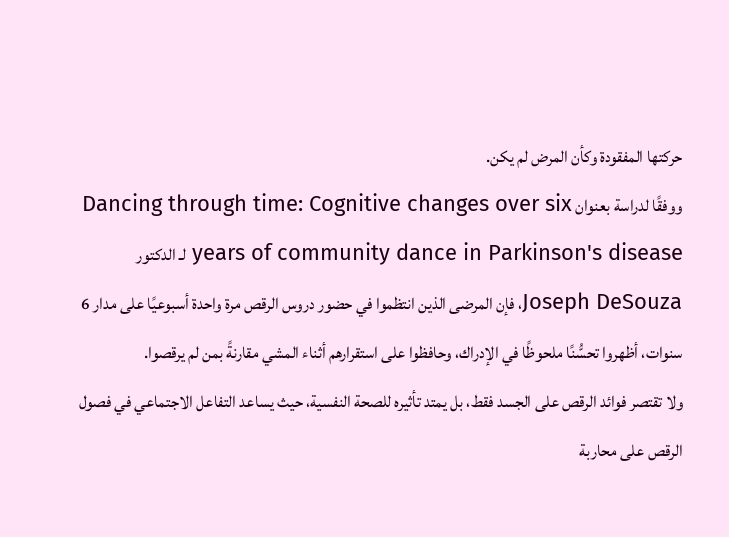حركتها المفقودة وكأن المرض لم يكن.
ووفقًا لدراسة بعنوان Dancing through time: Cognitive changes over six years of community dance in Parkinson's disease لـ الدكتور Joseph DeSouza، فإن المرضى الذين انتظموا في حضور دروس الرقص مرة واحدة أسبوعيًا على مدار 6 سنوات، أظهروا تحسُّنًا ملحوظًا في الإدراك، وحافظوا على استقرارهم أثناء المشي مقارنةً بمن لم يرقصوا.
ولا تقتصر فوائد الرقص على الجسد فقط، بل يمتد تأثيره للصحة النفسية، حيث يساعد التفاعل الاجتماعي في فصول الرقص على محاربة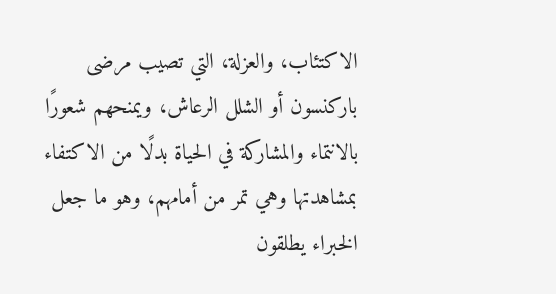الاكتئاب، والعزلة، التي تصيب مرضى باركنسون أو الشلل الرعاش، ويمنحهم شعورًا بالانتماء والمشاركة في الحياة بدلًا من الاكتفاء بمشاهدتها وهي تمر من أمامهم، وهو ما جعل الخبراء يطلقون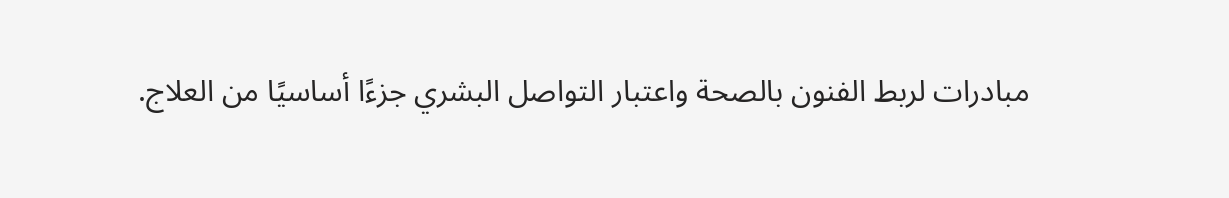مبادرات لربط الفنون بالصحة واعتبار التواصل البشري جزءًا أساسيًا من العلاج.